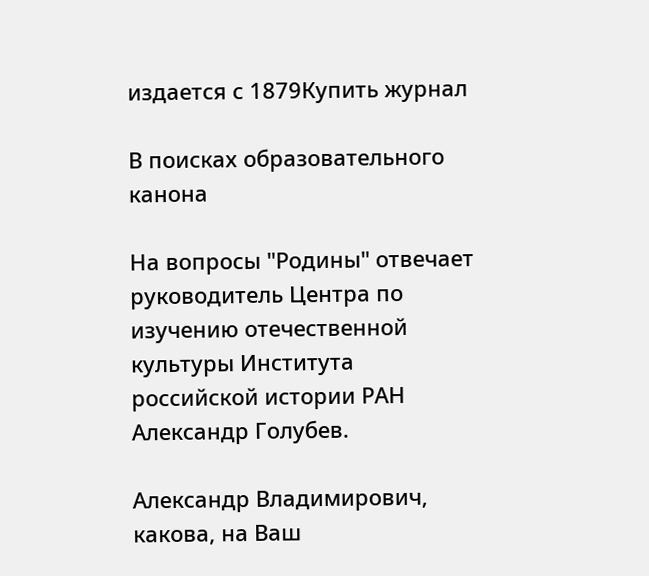издается с 1879Купить журнал

В поисках образовательного канона

На вопросы "Родины" отвечает руководитель Центра по изучению отечественной культуры Института российской истории РАН Александр Голубев.

Александр Владимирович, какова, на Ваш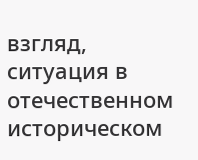взгляд, ситуация в отечественном историческом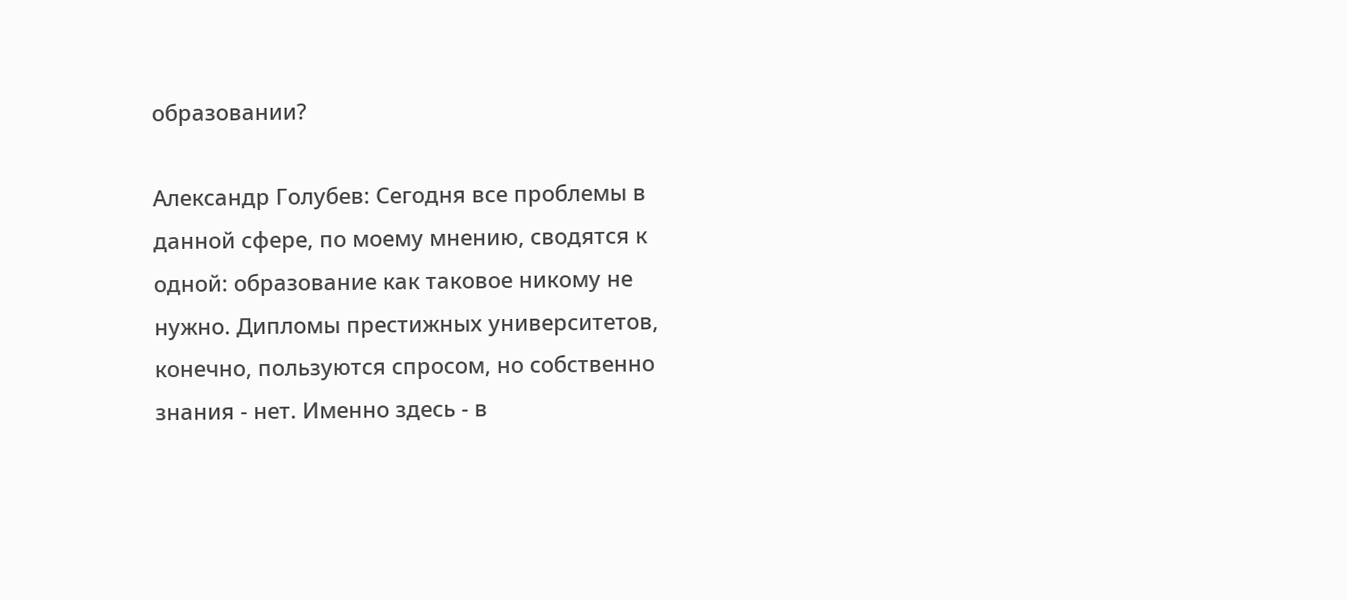образовании?

Александр Голубев: Сегодня все проблемы в данной сфере, по моему мнению, сводятся к одной: образование как таковое никому не нужно. Дипломы престижных университетов, конечно, пользуются спросом, но собственно знания - нет. Именно здесь - в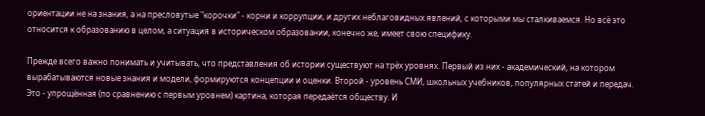ориентации не на знания, а на пресловутые "корочки" - корни и коррупции, и других неблаговидных явлений, с которыми мы сталкиваемся. Но всё это относится к образованию в целом, а ситуация в историческом образовании, конечно же, имеет свою специфику.

Прежде всего важно понимать и учитывать, что представления об истории существуют на трёх уровнях. Первый из них - академический, на котором вырабатываются новые знания и модели, формируются концепции и оценки. Второй - уровень СМИ, школьных учебников, популярных статей и передач. Это - упрощённая (по сравнению с первым уровнем) картина, которая передаётся обществу. И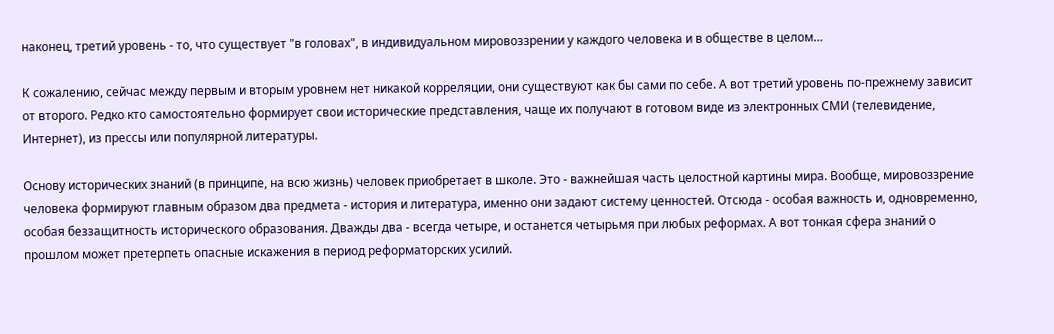наконец, третий уровень - то, что существует "в головах", в индивидуальном мировоззрении у каждого человека и в обществе в целом…

К сожалению, сейчас между первым и вторым уровнем нет никакой корреляции, они существуют как бы сами по себе. А вот третий уровень по-прежнему зависит от второго. Редко кто самостоятельно формирует свои исторические представления, чаще их получают в готовом виде из электронных СМИ (телевидение, Интернет), из прессы или популярной литературы.

Основу исторических знаний (в принципе, на всю жизнь) человек приобретает в школе. Это - важнейшая часть целостной картины мира. Вообще, мировоззрение человека формируют главным образом два предмета - история и литература, именно они задают систему ценностей. Отсюда - особая важность и, одновременно, особая беззащитность исторического образования. Дважды два - всегда четыре, и останется четырьмя при любых реформах. А вот тонкая сфера знаний о прошлом может претерпеть опасные искажения в период реформаторских усилий.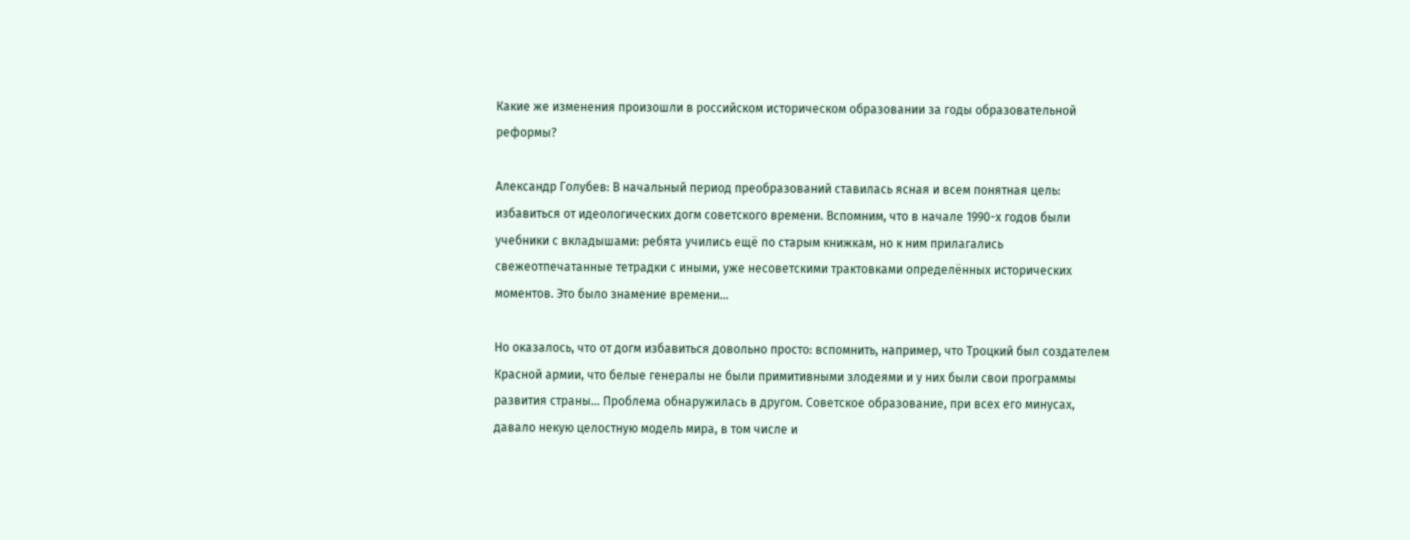Какие же изменения произошли в российском историческом образовании за годы образовательной реформы?

Александр Голубев: В начальный период преобразований ставилась ясная и всем понятная цель: избавиться от идеологических догм советского времени. Вспомним, что в начале 1990-х годов были учебники с вкладышами: ребята учились ещё по старым книжкам, но к ним прилагались свежеотпечатанные тетрадки с иными, уже несоветскими трактовками определённых исторических моментов. Это было знамение времени…

Но оказалось, что от догм избавиться довольно просто: вспомнить, например, что Троцкий был создателем Красной армии, что белые генералы не были примитивными злодеями и у них были свои программы развития страны… Проблема обнаружилась в другом. Советское образование, при всех его минусах, давало некую целостную модель мира, в том числе и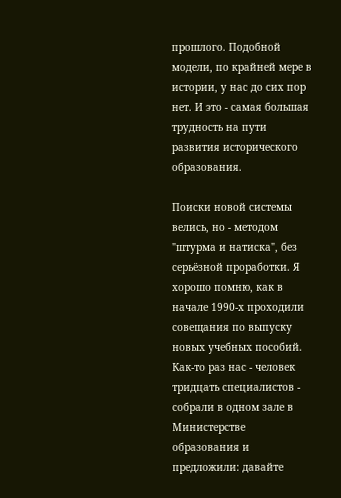прошлого. Подобной модели, по крайней мере в истории, у нас до сих пор нет. И это - самая большая трудность на пути развития исторического образования.

Поиски новой системы велись, но - методом "штурма и натиска", без серьёзной проработки. Я хорошо помню, как в начале 1990-х проходили совещания по выпуску новых учебных пособий. Как-то раз нас - человек тридцать специалистов - собрали в одном зале в Министерстве образования и предложили: давайте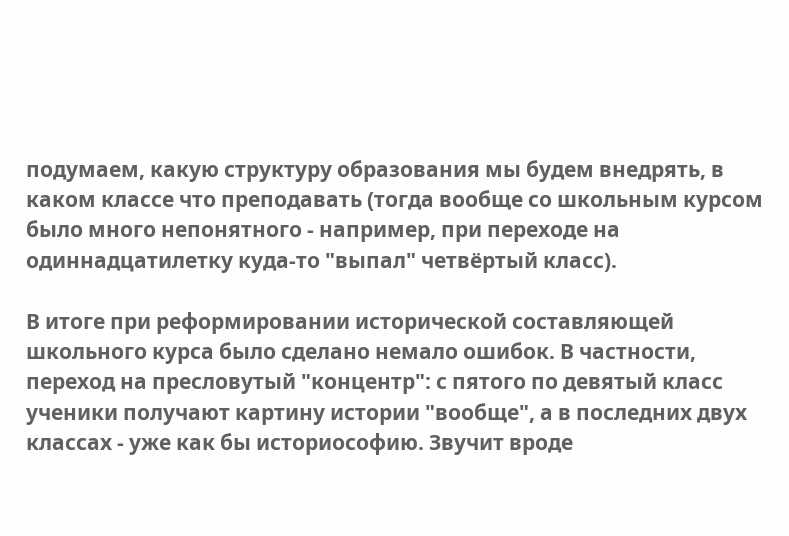подумаем, какую структуру образования мы будем внедрять, в каком классе что преподавать (тогда вообще со школьным курсом было много непонятного - например, при переходе на одиннадцатилетку куда-то "выпал" четвёртый класс).

В итоге при реформировании исторической составляющей школьного курса было сделано немало ошибок. В частности, переход на пресловутый "концентр": с пятого по девятый класс ученики получают картину истории "вообще", а в последних двух классах - уже как бы историософию. Звучит вроде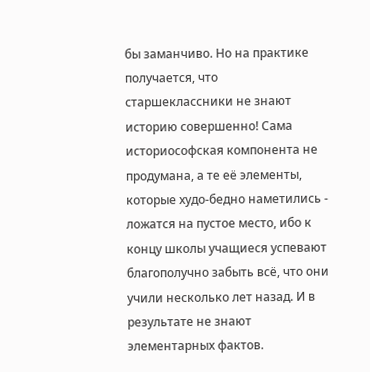бы заманчиво. Но на практике получается, что старшеклассники не знают историю совершенно! Сама историософская компонента не продумана, а те её элементы, которые худо-бедно наметились - ложатся на пустое место, ибо к концу школы учащиеся успевают благополучно забыть всё, что они учили несколько лет назад. И в результате не знают элементарных фактов.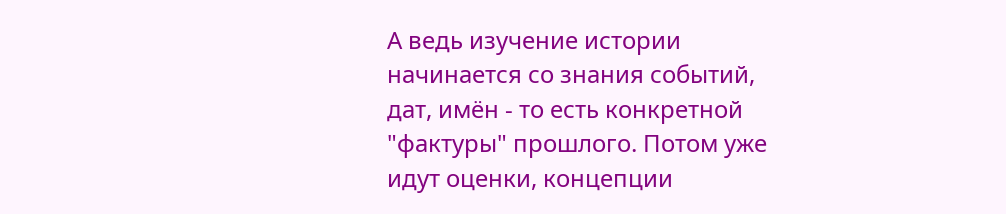А ведь изучение истории начинается со знания событий, дат, имён - то есть конкретной "фактуры" прошлого. Потом уже идут оценки, концепции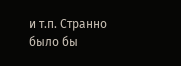и т.п. Странно было бы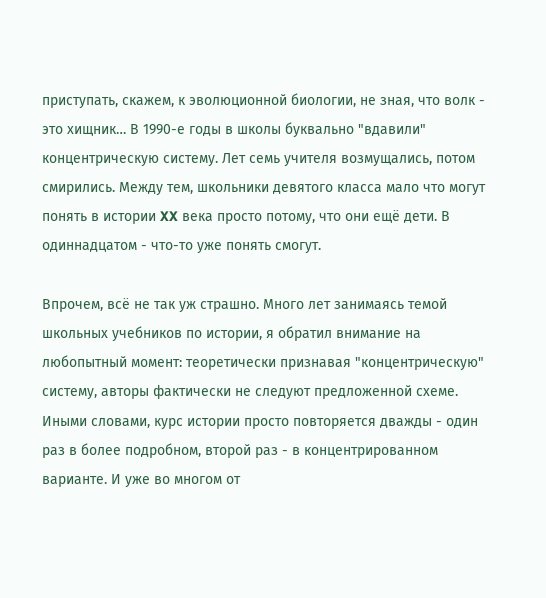приступать, скажем, к эволюционной биологии, не зная, что волк - это хищник… В 1990-е годы в школы буквально "вдавили" концентрическую систему. Лет семь учителя возмущались, потом смирились. Между тем, школьники девятого класса мало что могут понять в истории XX века просто потому, что они ещё дети. В одиннадцатом - что-то уже понять смогут.

Впрочем, всё не так уж страшно. Много лет занимаясь темой школьных учебников по истории, я обратил внимание на любопытный момент: теоретически признавая "концентрическую" систему, авторы фактически не следуют предложенной схеме. Иными словами, курс истории просто повторяется дважды - один раз в более подробном, второй раз - в концентрированном варианте. И уже во многом от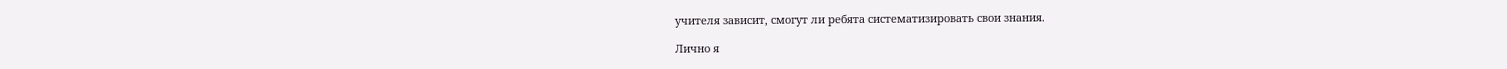учителя зависит, смогут ли ребята систематизировать свои знания.

Лично я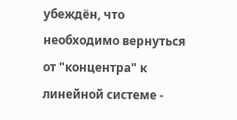убеждён, что необходимо вернуться от "концентра" к линейной системе -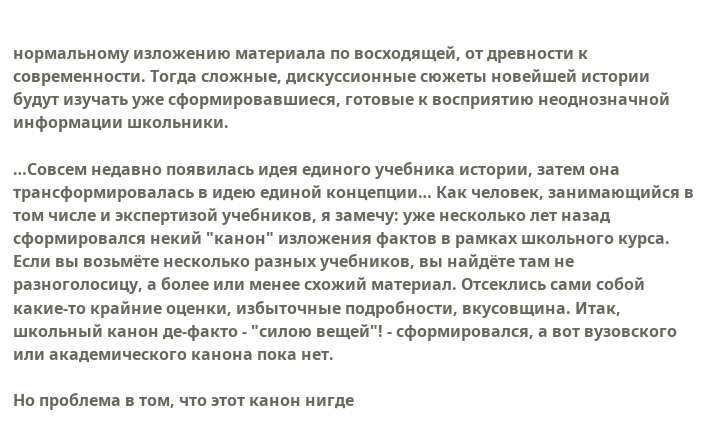нормальному изложению материала по восходящей, от древности к современности. Тогда сложные, дискуссионные сюжеты новейшей истории будут изучать уже сформировавшиеся, готовые к восприятию неоднозначной информации школьники.

…Совсем недавно появилась идея единого учебника истории, затем она трансформировалась в идею единой концепции… Как человек, занимающийся в том числе и экспертизой учебников, я замечу: уже несколько лет назад сформировался некий "канон" изложения фактов в рамках школьного курса. Если вы возьмёте несколько разных учебников, вы найдёте там не разноголосицу, а более или менее схожий материал. Отсеклись сами собой какие-то крайние оценки, избыточные подробности, вкусовщина. Итак, школьный канон де-факто - "силою вещей"! - сформировался, а вот вузовского или академического канона пока нет.

Но проблема в том, что этот канон нигде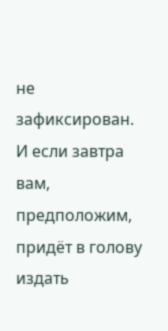не зафиксирован. И если завтра вам, предположим, придёт в голову издать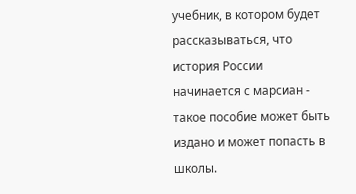учебник, в котором будет рассказываться, что история России начинается с марсиан - такое пособие может быть издано и может попасть в школы.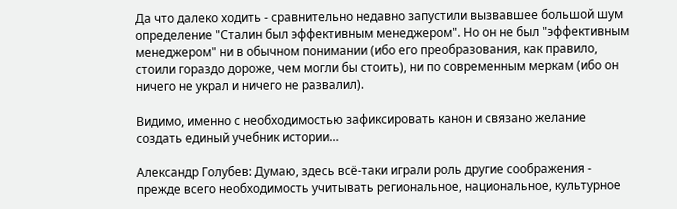Да что далеко ходить - сравнительно недавно запустили вызвавшее большой шум определение "Сталин был эффективным менеджером". Но он не был "эффективным менеджером" ни в обычном понимании (ибо его преобразования, как правило, стоили гораздо дороже, чем могли бы стоить), ни по современным меркам (ибо он ничего не украл и ничего не развалил).

Видимо, именно с необходимостью зафиксировать канон и связано желание создать единый учебник истории…

Александр Голубев: Думаю, здесь всё-таки играли роль другие соображения - прежде всего необходимость учитывать региональное, национальное, культурное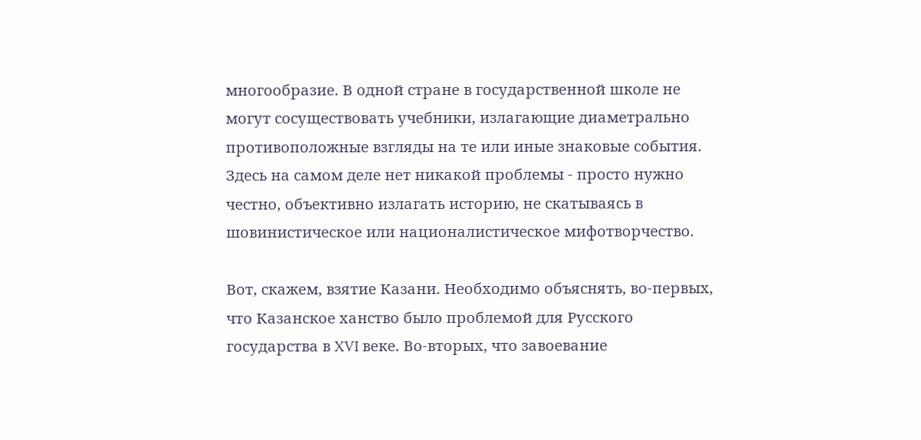многообразие. В одной стране в государственной школе не могут сосуществовать учебники, излагающие диаметрально противоположные взгляды на те или иные знаковые события. Здесь на самом деле нет никакой проблемы - просто нужно честно, объективно излагать историю, не скатываясь в шовинистическое или националистическое мифотворчество.

Вот, скажем, взятие Казани. Необходимо объяснять, во-первых, что Казанское ханство было проблемой для Русского государства в XVI веке. Во-вторых, что завоевание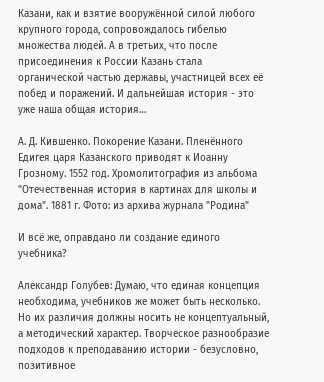Казани, как и взятие вооружённой силой любого крупного города, сопровождалось гибелью множества людей. А в третьих, что после присоединения к России Казань стала органической частью державы, участницей всех её побед и поражений. И дальнейшая история - это уже наша общая история…

А. Д. Кившенко. Покорение Казани. Пленённого Едигея царя Казанского приводят к Иоанну Грозному. 1552 год. Хромолитография из альбома "Отечественная история в картинах для школы и дома". 1881 г. Фото: из архива журнала "Родина"

И всё же, оправдано ли создание единого учебника?

Александр Голубев: Думаю, что единая концепция необходима, учебников же может быть несколько. Но их различия должны носить не концептуальный, а методический характер. Творческое разнообразие подходов к преподаванию истории - безусловно, позитивное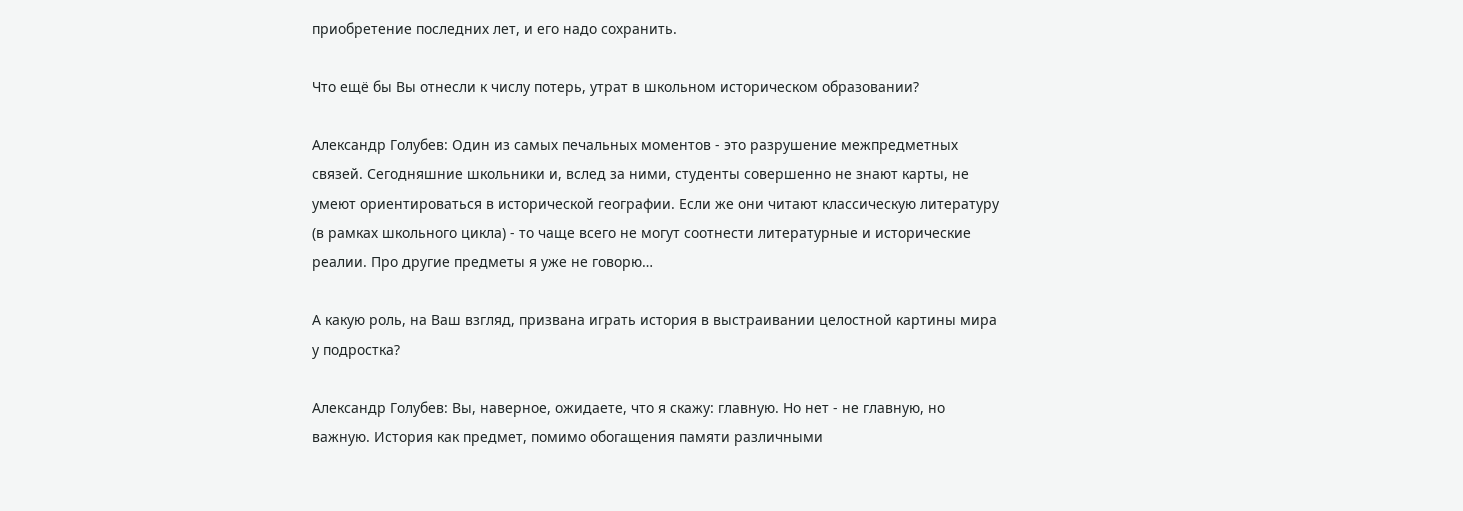приобретение последних лет, и его надо сохранить.

Что ещё бы Вы отнесли к числу потерь, утрат в школьном историческом образовании?

Александр Голубев: Один из самых печальных моментов - это разрушение межпредметных связей. Сегодняшние школьники и, вслед за ними, студенты совершенно не знают карты, не умеют ориентироваться в исторической географии. Если же они читают классическую литературу (в рамках школьного цикла) - то чаще всего не могут соотнести литературные и исторические реалии. Про другие предметы я уже не говорю…

А какую роль, на Ваш взгляд, призвана играть история в выстраивании целостной картины мира у подростка?

Александр Голубев: Вы, наверное, ожидаете, что я скажу: главную. Но нет - не главную, но важную. История как предмет, помимо обогащения памяти различными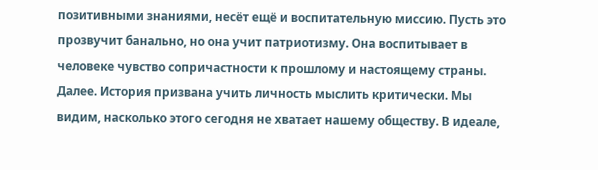позитивными знаниями, несёт ещё и воспитательную миссию. Пусть это прозвучит банально, но она учит патриотизму. Она воспитывает в человеке чувство сопричастности к прошлому и настоящему страны. Далее. История призвана учить личность мыслить критически. Мы видим, насколько этого сегодня не хватает нашему обществу. В идеале,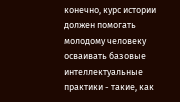конечно, курс истории должен помогать молодому человеку осваивать базовые интеллектуальные практики - такие, как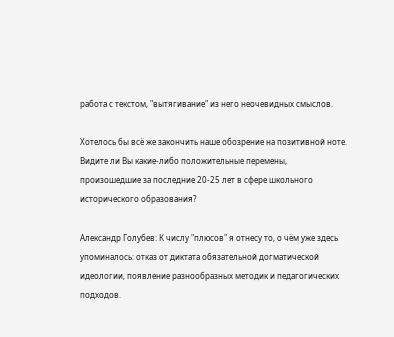работа с текстом, "вытягивание" из него неочевидных смыслов.

Хотелось бы всё же закончить наше обозрение на позитивной ноте. Видите ли Вы какие-либо положительные перемены, произошедшие за последние 20-25 лет в сфере школьного исторического образования?

Александр Голубев: К числу "плюсов" я отнесу то, о чём уже здесь упоминалось: отказ от диктата обязательной догматической идеологии, появление разнообразных методик и педагогических подходов.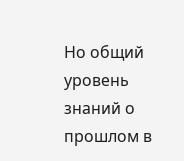Но общий уровень знаний о прошлом в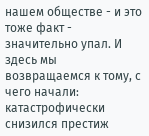нашем обществе - и это тоже факт - значительно упал. И здесь мы возвращаемся к тому, с чего начали: катастрофически снизился престиж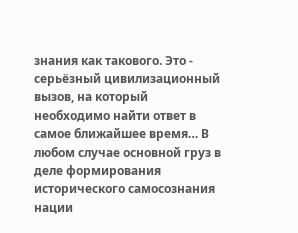знания как такового. Это - серьёзный цивилизационный вызов, на который необходимо найти ответ в самое ближайшее время… В любом случае основной груз в деле формирования исторического самосознания нации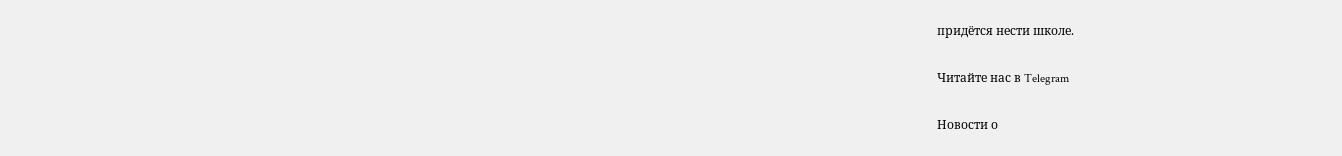придётся нести школе.

Читайте нас в Telegram

Новости о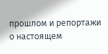прошлом и репортажи о настоящем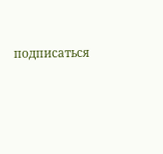подписаться